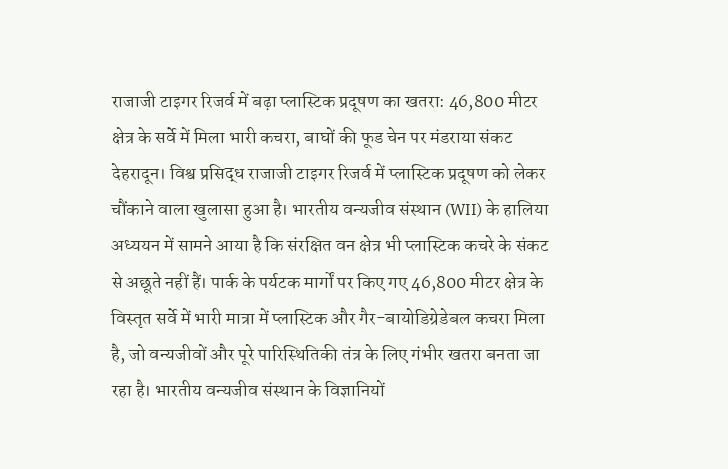राजाजी टाइगर रिजर्व में बढ़ा प्लास्टिक प्रदूषण का खतरा: 46,800 मीटर क्षेत्र के सर्वे में मिला भारी कचरा, बाघों की फूड चेन पर मंडराया संकट
देहरादून। विश्व प्रसिद्ध राजाजी टाइगर रिजर्व में प्लास्टिक प्रदूषण को लेकर चौंकाने वाला खुलासा हुआ है। भारतीय वन्यजीव संस्थान (WII) के हालिया अध्ययन में सामने आया है कि संरक्षित वन क्षेत्र भी प्लास्टिक कचरे के संकट से अछूते नहीं हैं। पार्क के पर्यटक मार्गों पर किए गए 46,800 मीटर क्षेत्र के विस्तृत सर्वे में भारी मात्रा में प्लास्टिक और गैर-बायोडिग्रेडेबल कचरा मिला है, जो वन्यजीवों और पूरे पारिस्थितिकी तंत्र के लिए गंभीर खतरा बनता जा रहा है। भारतीय वन्यजीव संस्थान के विज्ञानियों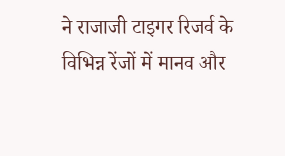ने राजाजी टाइगर रिजर्व के विभिन्न रेंजों में मानव और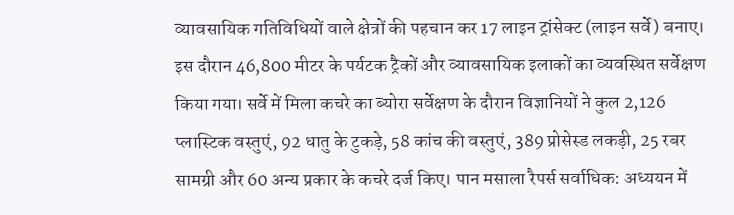व्यावसायिक गतिविधियों वाले क्षेत्रों की पहचान कर 17 लाइन ट्रांसेक्ट (लाइन सर्वे) बनाए। इस दौरान 46,800 मीटर के पर्यटक ट्रैकों और व्यावसायिक इलाकों का व्यवस्थित सर्वेक्षण किया गया। सर्वे में मिला कचरे का ब्योरा सर्वेक्षण के दौरान विज्ञानियों ने कुल 2,126 प्लास्टिक वस्तुएं, 92 धातु के टुकड़े, 58 कांच की वस्तुएं, 389 प्रोसेस्ड लकड़ी, 25 रबर सामग्री और 60 अन्य प्रकार के कचरे दर्ज किए। पान मसाला रैपर्स सर्वाधिक: अध्ययन में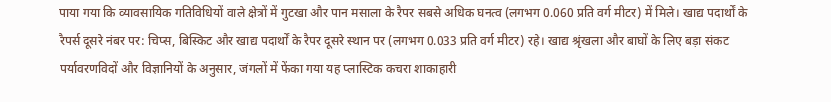पाया गया कि व्यावसायिक गतिविधियों वाले क्षेत्रों में गुटखा और पान मसाला के रैपर सबसे अधिक घनत्व (लगभग 0.060 प्रति वर्ग मीटर) में मिले। खाद्य पदार्थों के रैपर्स दूसरे नंबर पर: चिप्स, बिस्किट और खाद्य पदार्थों के रैपर दूसरे स्थान पर (लगभग 0.033 प्रति वर्ग मीटर) रहे। खाद्य श्रृंखला और बाघों के लिए बड़ा संकट पर्यावरणविदों और विज्ञानियों के अनुसार, जंगलों में फेंका गया यह प्लास्टिक कचरा शाकाहारी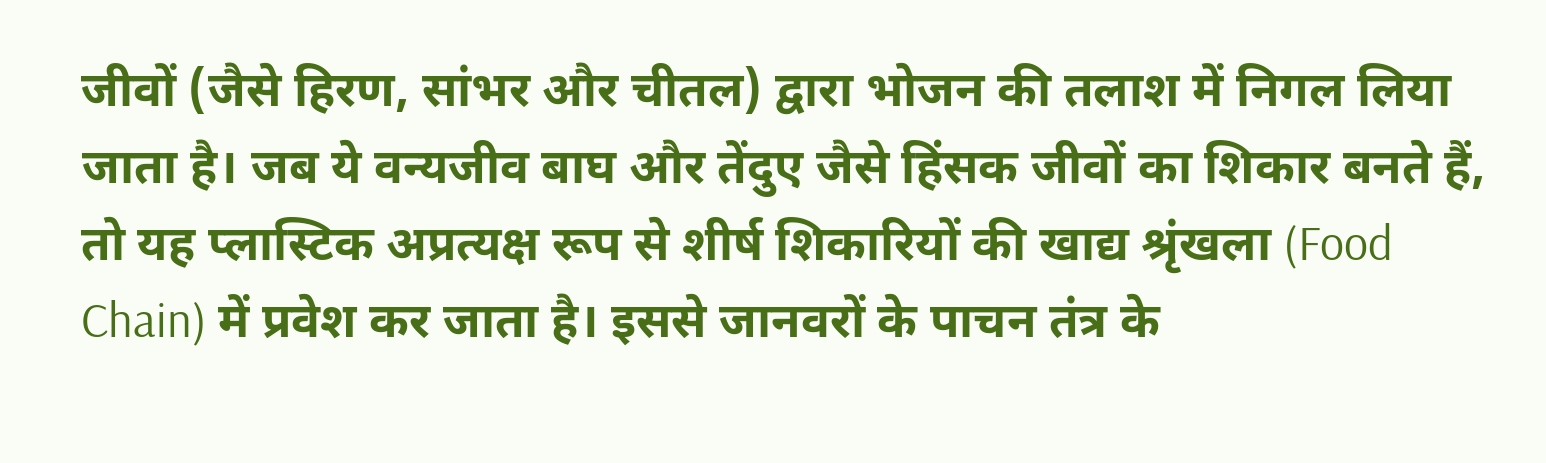जीवों (जैसे हिरण, सांभर और चीतल) द्वारा भोजन की तलाश में निगल लिया जाता है। जब ये वन्यजीव बाघ और तेंदुए जैसे हिंसक जीवों का शिकार बनते हैं, तो यह प्लास्टिक अप्रत्यक्ष रूप से शीर्ष शिकारियों की खाद्य श्रृंखला (Food Chain) में प्रवेश कर जाता है। इससे जानवरों के पाचन तंत्र के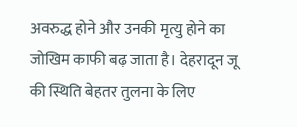अवरुद्ध होने और उनकी मृत्यु होने का जोखिम काफी बढ़ जाता है। देहरादून जू की स्थिति बेहतर तुलना के लिए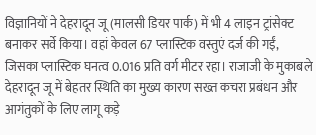विज्ञानियों ने देहरादून जू (मालसी डियर पार्क) में भी 4 लाइन ट्रांसेक्ट बनाकर सर्वे किया। वहां केवल 67 प्लास्टिक वस्तुएं दर्ज की गईं, जिसका प्लास्टिक घनत्व 0.016 प्रति वर्ग मीटर रहा। राजाजी के मुकाबले देहरादून जू में बेहतर स्थिति का मुख्य कारण सख्त कचरा प्रबंधन और आगंतुकों के लिए लागू कड़े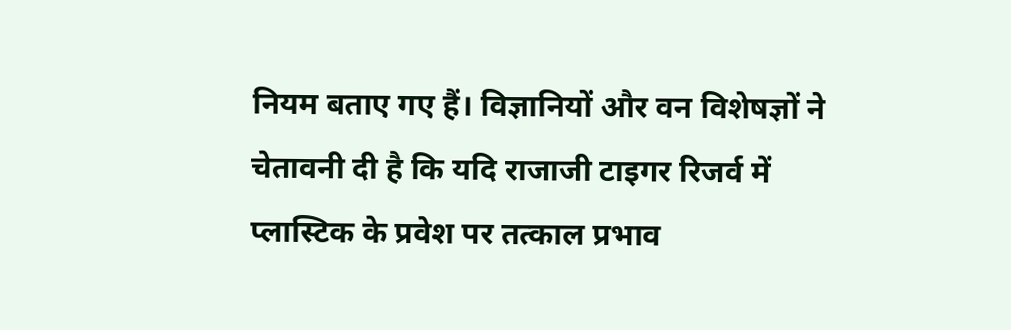नियम बताए गए हैं। विज्ञानियों और वन विशेषज्ञों ने चेतावनी दी है कि यदि राजाजी टाइगर रिजर्व में प्लास्टिक के प्रवेश पर तत्काल प्रभाव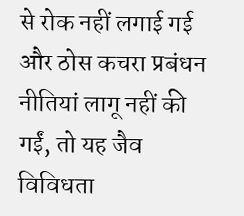से रोक नहीं लगाई गई और ठोस कचरा प्रबंधन नीतियां लागू नहीं की गईं, तो यह जैव विविधता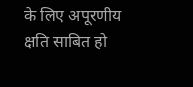के लिए अपूरणीय क्षति साबित हो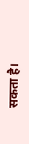सकता है।